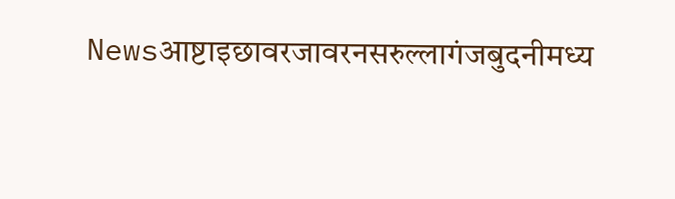Newsआष्टाइछावरजावरनसरुल्लागंजबुदनीमध्य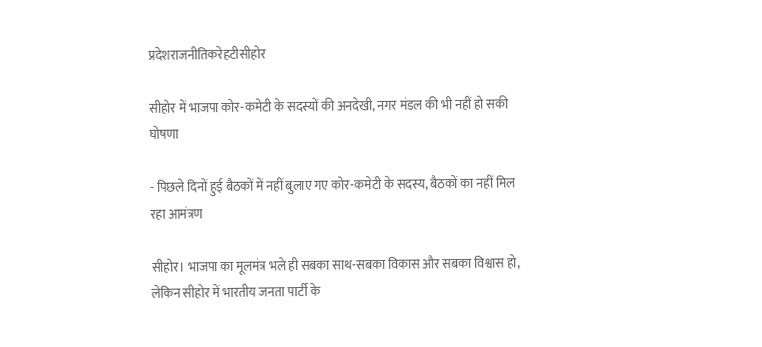प्रदेशराजनीतिकरेहटीसीहोर

सीहोर में भाजपा कोर-कमेटी के सदस्यों की अनदेखी, नगर मंडल की भी नहीं हो सकी घोषणा

- पिछले दिनों हुई बैठकों में नहीं बुलाए गए कोर-कमेटी के सदस्य, बैठकों का नहीं मिल रहा आमंत्रण

सीहोर। भाजपा का मूलमंत्र भले ही सबका साथ-सबका विकास और सबका विश्वास हो, लेकिन सीहोर में भारतीय जनता पार्टी के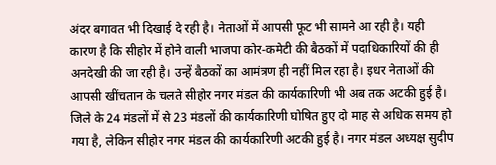अंदर बगावत भी दिखाई दे रही है। नेताओं में आपसी फूट भी सामने आ रही है। यही कारण है कि सीहोर में होने वाली भाजपा कोर-कमेटी की बैठकों में पदाधिकारियों की ही अनदेखी की जा रही है। उन्हें बैठकों का आमंत्रण ही नहीं मिल रहा है। इधर नेताओं की आपसी खींचतान के चलते सीहोर नगर मंडल की कार्यकारिणी भी अब तक अटकी हुई है। जिले के 24 मंडलों में से 23 मंडलों की कार्यकारिणी घोषित हुए दो माह से अधिक समय हो गया है, लेकिन सीहोर नगर मंडल की कार्यकारिणी अटकी हुई है। नगर मंडल अध्यक्ष सुदीप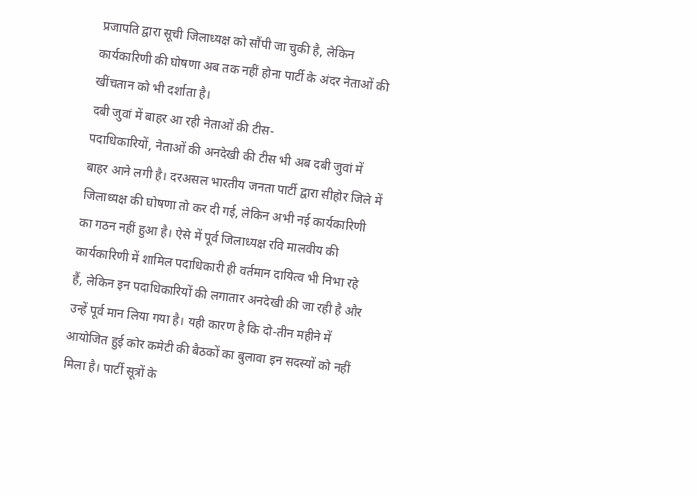प्रजापति द्वारा सूची जिलाध्यक्ष को सौंपी जा चुकी है, लेकिन कार्यकारिणी की घोषणा अब तक नहीं होना पार्टी के अंदर नेताओं की खींचतान को भी दर्शाता है।
दबी जुवां में बाहर आ रही नेताओं की टीस-
पदाधिकारियों, नेताओं की अनदेखी की टीस भी अब दबी जुवां में बाहर आने लगी है। दरअसल भारतीय जनता पार्टी द्वारा सीहोर जिले में जिलाध्यक्ष की घोषणा तो कर दी गई, लेकिन अभी नई कार्यकारिणी का गठन नहीं हुआ है। ऐसे में पूर्व जिलाध्यक्ष रवि मालवीय की कार्यकारिणी में शामिल पदाधिकारी ही वर्तमान दायित्व भी निभा रहे हैं, लेकिन इन पदाधिकारियों की लगातार अनदेखी की जा रही है और उन्हें पूर्व मान लिया गया है। यही कारण है कि दो-तीन महीने में आयोजित हुई कोर कमेटी की बैठकों का बुलावा इन सदस्यों को नहीं मिला है। पार्टी सूत्रों के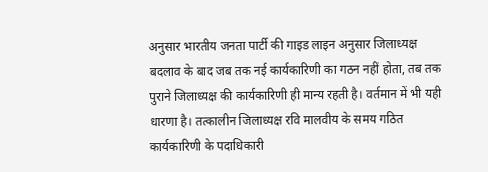अनुसार भारतीय जनता पार्टी की गाइड लाइन अनुसार जिलाध्यक्ष बदलाव के बाद जब तक नई कार्यकारिणी का गठन नहीं होता, तब तक पुराने जिलाध्यक्ष की कार्यकारिणी ही मान्य रहती है। वर्तमान में भी यही धारणा है। तत्कालीन जिलाध्यक्ष रवि मालवीय के समय गठित कार्यकारिणी के पदाधिकारी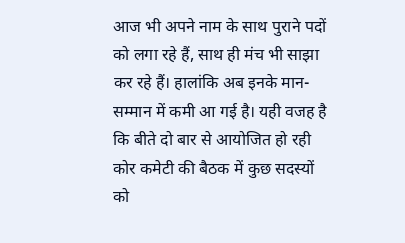आज भी अपने नाम के साथ पुराने पदों को लगा रहे हैं, साथ ही मंच भी साझा कर रहे हैं। हालांकि अब इनके मान-सम्मान में कमी आ गई है। यही वजह है कि बीते दो बार से आयोजित हो रही कोर कमेटी की बैठक में कुछ सदस्यों को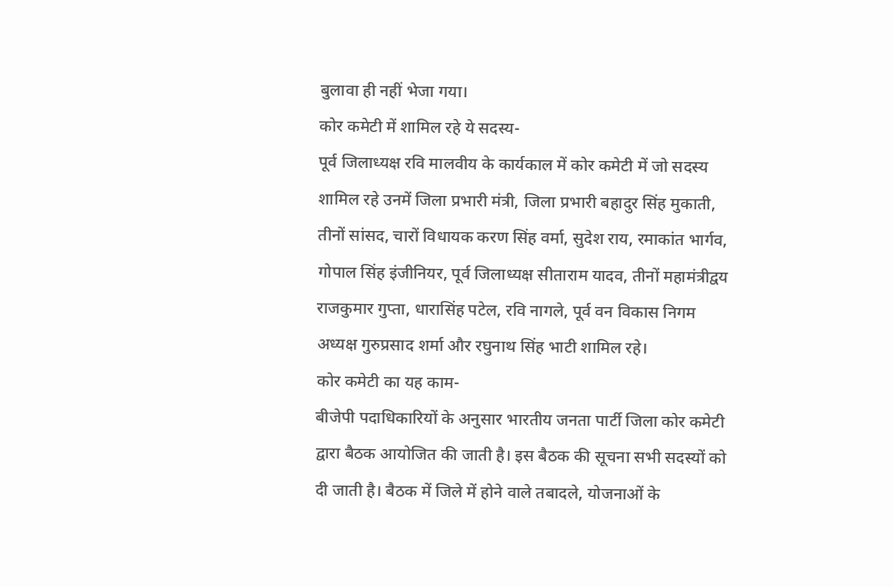बुलावा ही नहीं भेजा गया।
कोर कमेटी में शामिल रहे ये सदस्य-
पूर्व जिलाध्यक्ष रवि मालवीय के कार्यकाल में कोर कमेटी में जो सदस्य शामिल रहे उनमें जिला प्रभारी मंत्री, जिला प्रभारी बहादुर सिंह मुकाती, तीनों सांसद, चारों विधायक करण सिंह वर्मा, सुदेश राय, रमाकांत भार्गव, गोपाल सिंह इंजीनियर, पूर्व जिलाध्यक्ष सीताराम यादव, तीनों महामंत्रीद्वय राजकुमार गुप्ता, धारासिंह पटेल, रवि नागले, पूर्व वन विकास निगम अध्यक्ष गुरुप्रसाद शर्मा और रघुनाथ सिंह भाटी शामिल रहे।
कोर कमेटी का यह काम-
बीजेपी पदाधिकारियों के अनुसार भारतीय जनता पार्टी जिला कोर कमेटी द्वारा बैठक आयोजित की जाती है। इस बैठक की सूचना सभी सदस्यों को दी जाती है। बैठक में जिले में होने वाले तबादले, योजनाओं के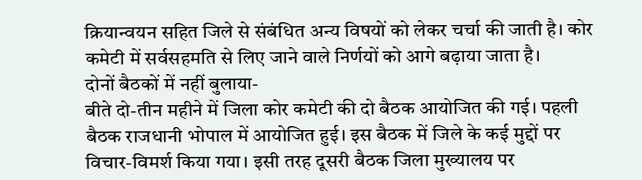क्रियान्वयन सहित जिले से संबंधित अन्य विषयों को लेकर चर्चा की जाती है। कोर कमेटी में सर्वसहमति से लिए जाने वाले निर्णयों को आगे बढ़ाया जाता है।
दोनों बैठकों में नहीं बुलाया-
बीते दो-तीन महीने में जिला कोर कमेटी की दो बैठक आयोजित की गई। पहली बैठक राजधानी भोपाल में आयोजित हुई। इस बैठक में जिले के कई मुद्दों पर विचार-विमर्श किया गया। इसी तरह दूसरी बैठक जिला मुख्यालय पर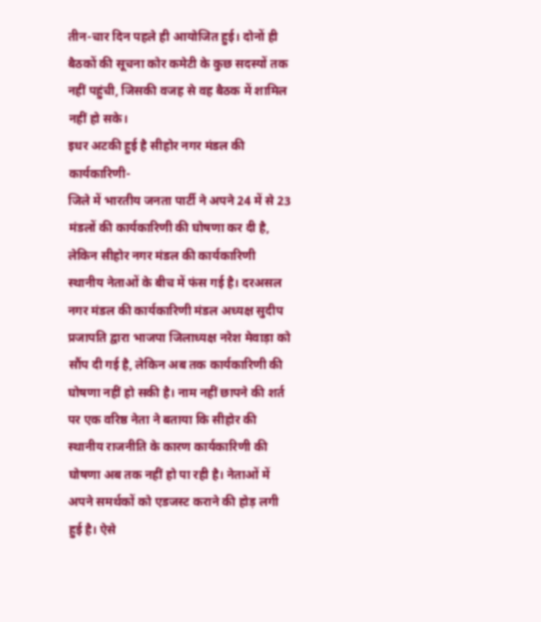तीन-चार दिन पहले ही आयोजित हुई। दोनों ही बैठकों की सूचना कोर कमेटी के कुछ सदस्यों तक नहीं पहुंची, जिसकी वजह से वह बैठक में शामिल नहीं हो सके।
इधर अटकी हुई है सीहोर नगर मंडल की कार्यकारिणी-
जिले में भारतीय जनता पार्टी ने अपने 24 में से 23 मंडलों की कार्यकारिणी की घोषणा कर दी है, लेकिन सीहोर नगर मंडल की कार्यकारिणी स्थानीय नेताओं के बीच में फंस गई है। दरअसल नगर मंडल की कार्यकारिणी मंडल अध्यक्ष सुदीप प्रजापति द्वारा भाजपा जिलाध्यक्ष नरेश मेवाड़ा को सौंप दी गई है, लेकिन अब तक कार्यकारिणी की घोषणा नहीं हो सकी है। नाम नहीं छापने की शर्त पर एक वरिष्ठ नेता ने बताया कि सीहोर की स्थानीय राजनीति के कारण कार्यकारिणी की घोषणा अब तक नहीं हो पा रही है। नेताओं में अपने समर्थकों को एडजस्ट कराने की होड़ लगी हुई है। ऐसे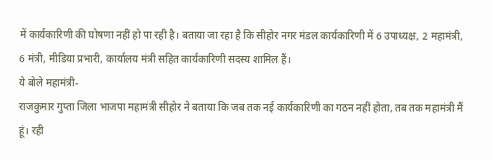में कार्यकारिणी की घोषणा नहीं हो पा रही है। बताया जा रहा है कि सीहोर नगर मंडल कार्यकारिणी में 6 उपाध्यक्ष, 2 महामंत्री, 6 मंत्री, मीडिया प्रभारी, कार्यालय मंत्री सहित कार्यकारिणी सदस्य शामिल हैं।
ये बोले महामंत्री-
राजकुमार गुप्ता जिला भाजपा महामंत्री सीहोर ने बताया कि जब तक नई कार्यकारिणी का गठन नहीं होता, तब तक महामंत्री मैं हूं। रही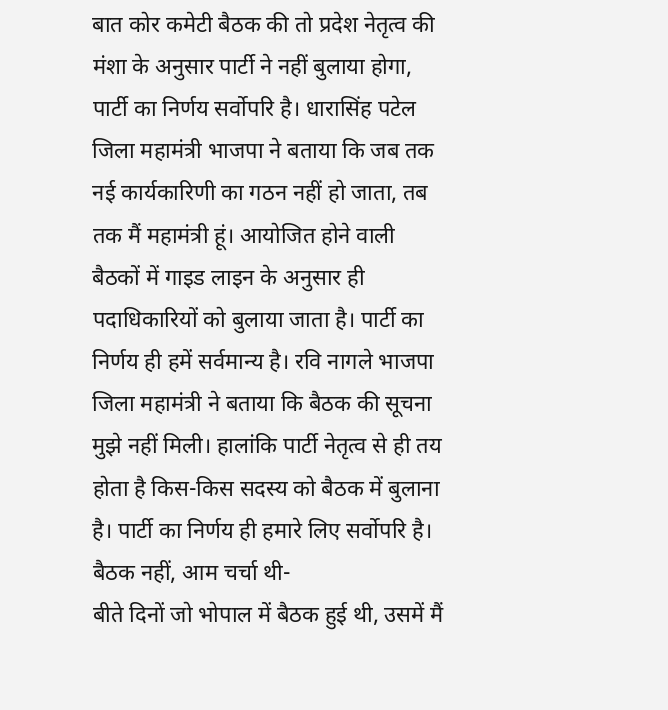बात कोर कमेटी बैठक की तो प्रदेश नेतृत्व की मंशा के अनुसार पार्टी ने नहीं बुलाया होगा, पार्टी का निर्णय सर्वोपरि है। धारासिंह पटेल जिला महामंत्री भाजपा ने बताया कि जब तक नई कार्यकारिणी का गठन नहीं हो जाता, तब तक मैं महामंत्री हूं। आयोजित होने वाली बैठकों में गाइड लाइन के अनुसार ही पदाधिकारियों को बुलाया जाता है। पार्टी का निर्णय ही हमें सर्वमान्य है। रवि नागले भाजपा जिला महामंत्री ने बताया कि बैठक की सूचना मुझे नहीं मिली। हालांकि पार्टी नेतृत्व से ही तय होता है किस-किस सदस्य को बैठक में बुलाना है। पार्टी का निर्णय ही हमारे लिए सर्वोपरि है।
बैठक नहीं, आम चर्चा थी-
बीते दिनों जो भोपाल में बैठक हुई थी, उसमें मैं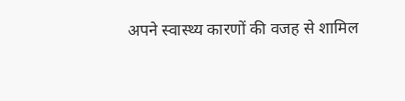अपने स्वास्थ्य कारणों की वजह से शामिल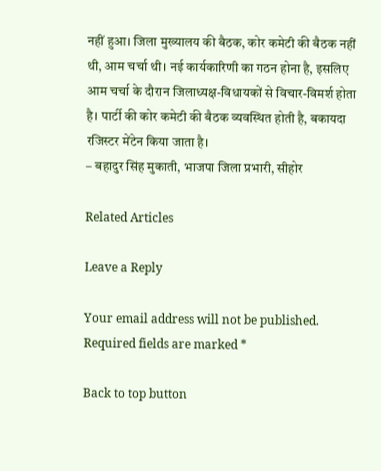नहीं हुआ। जिला मुख्यालय की बैठक, कोर कमेटी की बैठक नहीं थी, आम चर्चा थी। नई कार्यकारिणी का गठन होना है, इसलिए आम चर्चा के दौरान जिलाध्यक्ष-विधायकों से विचार-विमर्श होता है। पार्टी की कोर कमेटी की बैठक व्यवस्थित होती है, बकायदा रजिस्टर मेंटेन किया जाता है।
– बहादुर सिंह मुकाती, भाजपा जिला प्रभारी, सीहोर

Related Articles

Leave a Reply

Your email address will not be published. Required fields are marked *

Back to top button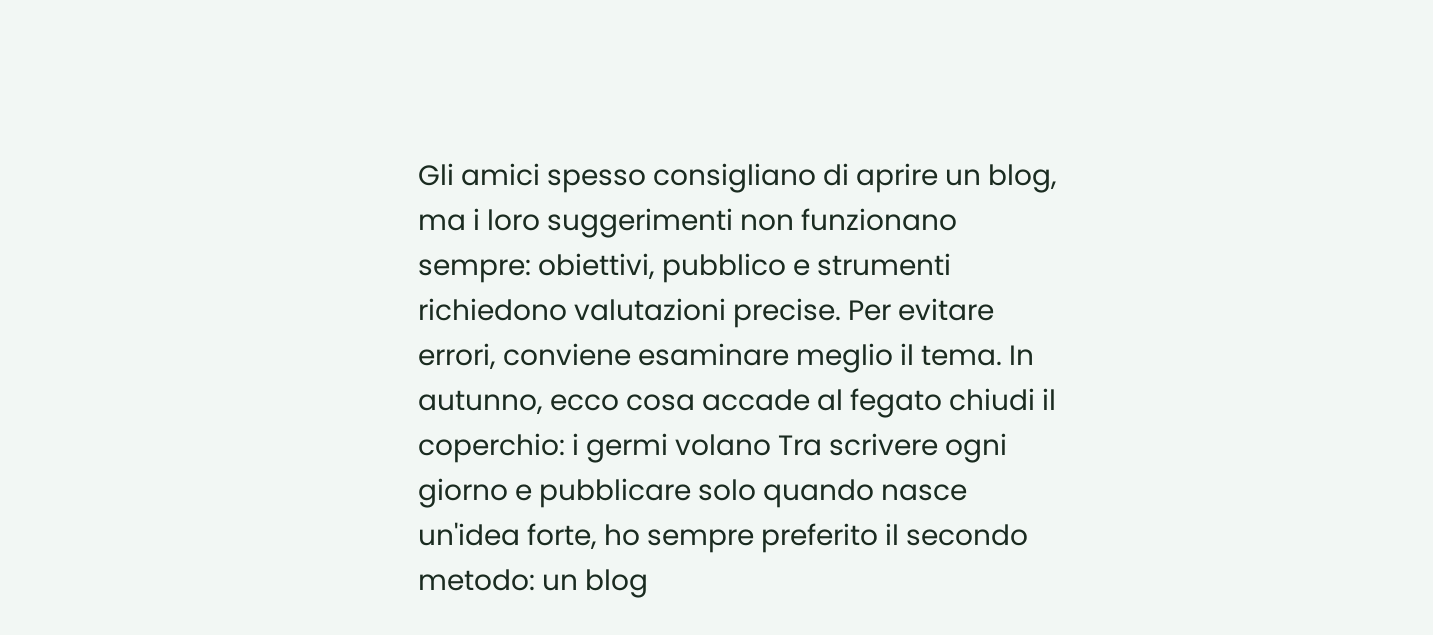Gli amici spesso consigliano di aprire un blog, ma i loro suggerimenti non funzionano sempre: obiettivi, pubblico e strumenti richiedono valutazioni precise. Per evitare errori, conviene esaminare meglio il tema. In autunno, ecco cosa accade al fegato chiudi il coperchio: i germi volano Tra scrivere ogni giorno e pubblicare solo quando nasce un'idea forte, ho sempre preferito il secondo metodo: un blog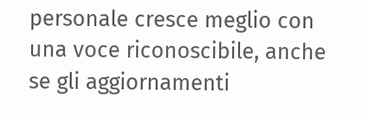personale cresce meglio con una voce riconoscibile, anche se gli aggiornamenti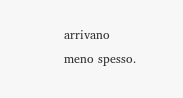arrivano meno spesso.